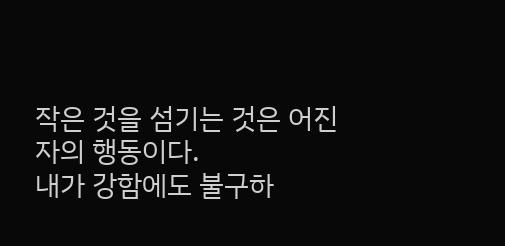작은 것을 섬기는 것은 어진 자의 행동이다.
내가 강함에도 불구하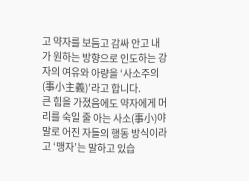고 약자를 보듬고 감싸 안고 내가 원하는 방향으로 인도하는 강자의 여유와 아량을 ‘사소주의(事小主義)’라고 합니다.
큰 힘을 가졌음에도 약자에게 머리를 숙일 줄 아는 사소(事小)야말로 어진 자들의 행동 방식이라고 ‘맹자’는 말하고 있습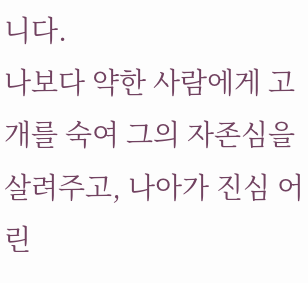니다.
나보다 약한 사람에게 고개를 숙여 그의 자존심을 살려주고, 나아가 진심 어린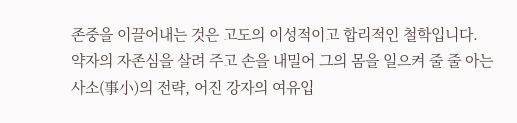존중을 이끌어내는 것은 고도의 이성적이고 합리적인 철학입니다.
약자의 자존심을 살려 주고 손을 내밀어 그의 몸을 일으켜 줄 줄 아는 사소(事小)의 전략, 어진 강자의 여유입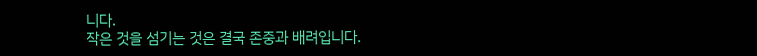니다.
작은 것을 섬기는 것은 결국 존중과 배려입니다.